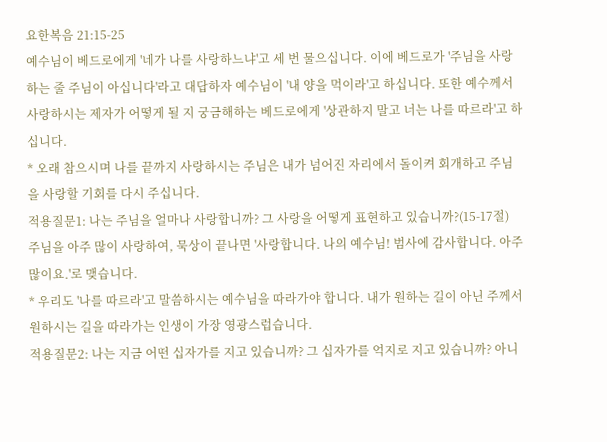요한복음 21:15-25
예수님이 베드로에게 '네가 나를 사랑하느냐'고 세 번 물으십니다. 이에 베드로가 '주님을 사랑하는 줄 주님이 아십니다'라고 대답하자 예수님이 '내 양을 먹이라'고 하십니다. 또한 예수께서 사랑하시는 제자가 어떻게 될 지 궁금해하는 베드로에게 '상관하지 말고 너는 나를 따르라'고 하십니다.
* 오래 참으시며 나를 끝까지 사랑하시는 주님은 내가 넘어진 자리에서 돌이켜 회개하고 주님을 사랑할 기회를 다시 주십니다.
적용질문1: 나는 주님을 얼마나 사랑합니까? 그 사랑을 어떻게 표현하고 있습니까?(15-17절)
주님을 아주 많이 사랑하여, 묵상이 끝나면 '사랑합니다. 나의 예수님! 범사에 감사합니다. 아주 많이요.'로 맺습니다.
* 우리도 '나를 따르라'고 말씀하시는 예수님을 따라가야 합니다. 내가 원하는 길이 아닌 주께서 원하시는 길을 따라가는 인생이 가장 영광스럽습니다.
적용질문2: 나는 지금 어떤 십자가를 지고 있습니까? 그 십자가를 억지로 지고 있습니까? 아니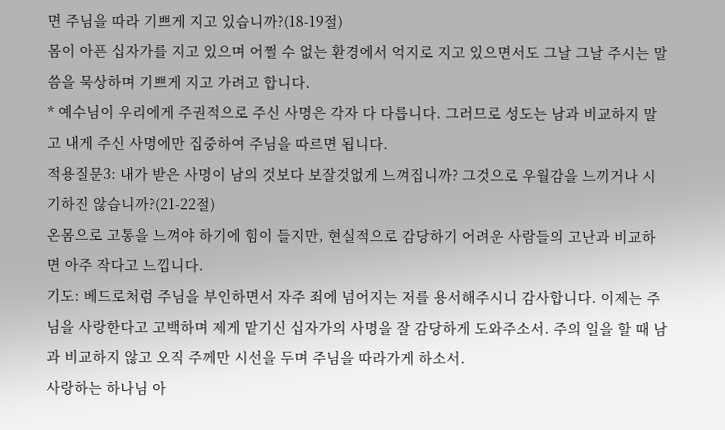면 주님을 따라 기쁘게 지고 있습니까?(18-19절)
몸이 아픈 십자가를 지고 있으며 어쩔 수 없는 환경에서 억지로 지고 있으면서도 그날 그날 주시는 말씀을 묵상하며 기쁘게 지고 가려고 합니다.
* 예수님이 우리에게 주권적으로 주신 사명은 각자 다 다릅니다. 그러므로 성도는 남과 비교하지 말고 내게 주신 사명에만 집중하여 주님을 따르면 됩니다.
적용질문3: 내가 받은 사명이 남의 것보다 보잘것없게 느껴집니까? 그것으로 우월감을 느끼거나 시기하진 않습니까?(21-22절)
온몸으로 고통을 느껴야 하기에 힘이 들지만, 현실적으로 감당하기 어려운 사람들의 고난과 비교하면 아주 작다고 느낍니다.
기도: 베드로처럼 주님을 부인하면서 자주 죄에 넘어지는 저를 용서해주시니 감사합니다. 이제는 주님을 사랑한다고 고백하며 제게 맡기신 십자가의 사명을 잘 감당하게 도와주소서. 주의 일을 할 때 남과 비교하지 않고 오직 주께만 시선을 두며 주님을 따라가게 하소서.
사랑하는 하나님 아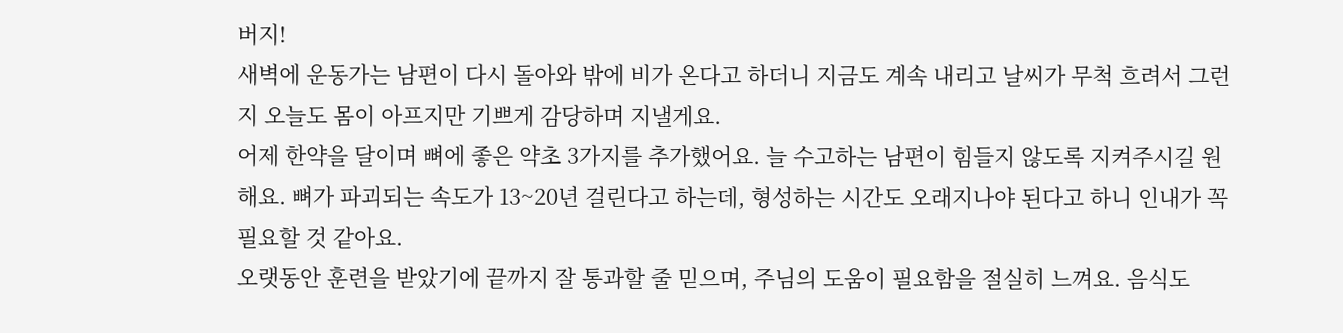버지!
새벽에 운동가는 남편이 다시 돌아와 밖에 비가 온다고 하더니 지금도 계속 내리고 날씨가 무척 흐려서 그런지 오늘도 몸이 아프지만 기쁘게 감당하며 지낼게요.
어제 한약을 달이며 뼈에 좋은 약초 3가지를 추가했어요. 늘 수고하는 남편이 힘들지 않도록 지켜주시길 원해요. 뼈가 파괴되는 속도가 13~20년 걸린다고 하는데, 형성하는 시간도 오래지나야 된다고 하니 인내가 꼭 필요할 것 같아요.
오랫동안 훈련을 받았기에 끝까지 잘 통과할 줄 믿으며, 주님의 도움이 필요함을 절실히 느껴요. 음식도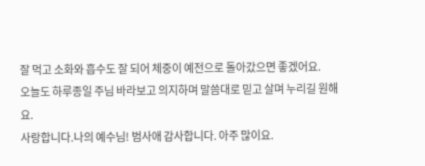잘 먹고 소화와 흡수도 잘 되어 체중이 예전으로 돌아갔으면 좋겠어요.
오늘도 하루종일 주님 바라보고 의지하며 말씀대로 믿고 살며 누리길 원해요.
사랑합니다.나의 예수님! 범사애 감사합니다. 아주 많이요.